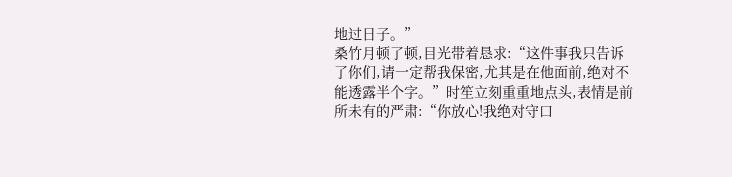地过日子。”
桑竹月顿了顿,目光带着恳求:“这件事我只告诉了你们,请一定帮我保密,尤其是在他面前,绝对不能透露半个字。”时笙立刻重重地点头,表情是前所未有的严肃:“你放心!我绝对守口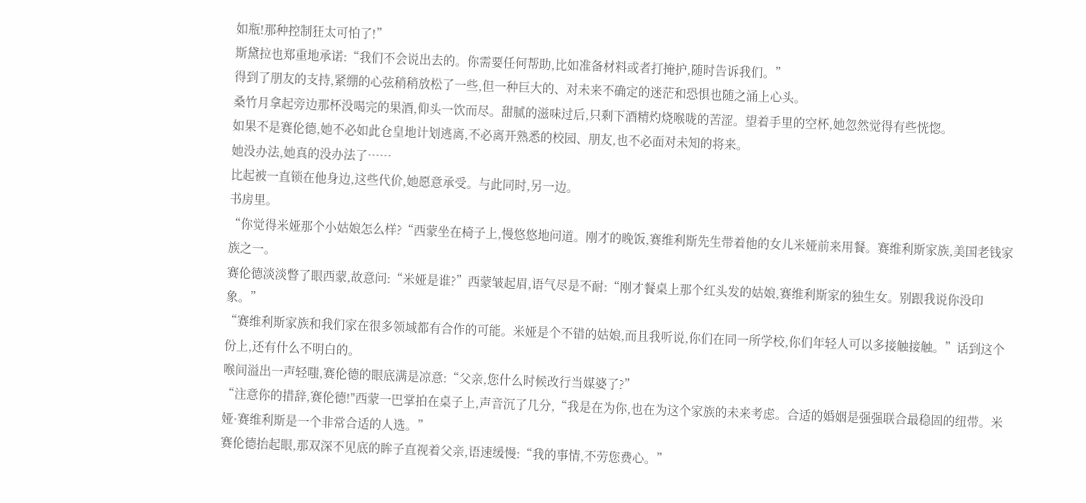如瓶!那种控制狂太可怕了!”
斯黛拉也郑重地承诺:“我们不会说出去的。你需要任何帮助,比如准备材料或者打掩护,随时告诉我们。”
得到了朋友的支持,紧绷的心弦稍稍放松了一些,但一种巨大的、对未来不确定的迷茫和恐惧也随之涌上心头。
桑竹月拿起旁边那杯没喝完的果酒,仰头一饮而尽。甜腻的滋味过后,只剩下酒精灼烧喉咙的苦涩。望着手里的空杯,她忽然觉得有些恍惚。
如果不是赛伦德,她不必如此仓皇地计划逃离,不必离开熟悉的校园、朋友,也不必面对未知的将来。
她没办法,她真的没办法了……
比起被一直锁在他身边,这些代价,她愿意承受。与此同时,另一边。
书房里。
“你觉得米娅那个小姑娘怎么样?“西蒙坐在椅子上,慢悠悠地问道。刚才的晚饭,赛维利斯先生带着他的女儿米娅前来用餐。赛维利斯家族,美国老钱家族之一。
赛伦德淡淡瞥了眼西蒙,故意问:“米娅是谁?”西蒙皱起眉,语气尽是不耐:“刚才餐桌上那个红头发的姑娘,赛维利斯家的独生女。别跟我说你没印象。”
“赛维利斯家族和我们家在很多领域都有合作的可能。米娅是个不错的姑娘,而且我听说,你们在同一所学校,你们年轻人可以多接触接触。”话到这个份上,还有什么不明白的。
喉间溢出一声轻嗤,赛伦德的眼底满是凉意:“父亲,您什么时候改行当媒婆了?”
“注意你的措辞,赛伦德!"西蒙一巴掌拍在桌子上,声音沉了几分,“我是在为你,也在为这个家族的未来考虑。合适的婚姻是强强联合最稳固的纽带。米娅·赛维利斯是一个非常合适的人选。”
赛伦德抬起眼,那双深不见底的眸子直视着父亲,语速缓慢:“我的事情,不劳您费心。”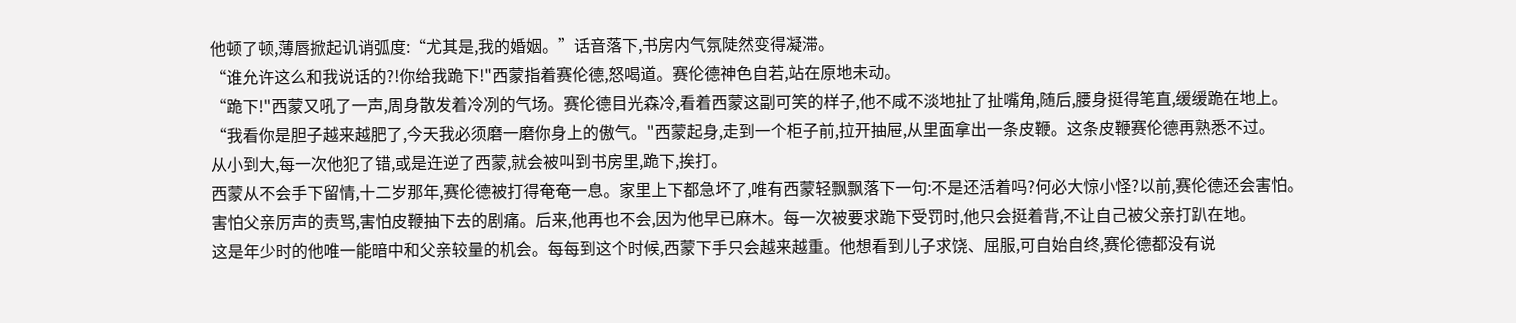他顿了顿,薄唇掀起讥诮弧度:“尤其是,我的婚姻。”话音落下,书房内气氛陡然变得凝滞。
“谁允许这么和我说话的?!你给我跪下!"西蒙指着赛伦德,怒喝道。赛伦德神色自若,站在原地未动。
“跪下!"西蒙又吼了一声,周身散发着冷冽的气场。赛伦德目光森冷,看着西蒙这副可笑的样子,他不咸不淡地扯了扯嘴角,随后,腰身挺得笔直,缓缓跪在地上。
“我看你是胆子越来越肥了,今天我必须磨一磨你身上的傲气。"西蒙起身,走到一个柜子前,拉开抽屉,从里面拿出一条皮鞭。这条皮鞭赛伦德再熟悉不过。
从小到大,每一次他犯了错,或是迕逆了西蒙,就会被叫到书房里,跪下,挨打。
西蒙从不会手下留情,十二岁那年,赛伦德被打得奄奄一息。家里上下都急坏了,唯有西蒙轻飘飘落下一句:不是还活着吗?何必大惊小怪?以前,赛伦德还会害怕。
害怕父亲厉声的责骂,害怕皮鞭抽下去的剧痛。后来,他再也不会,因为他早已麻木。每一次被要求跪下受罚时,他只会挺着背,不让自己被父亲打趴在地。
这是年少时的他唯一能暗中和父亲较量的机会。每每到这个时候,西蒙下手只会越来越重。他想看到儿子求饶、屈服,可自始自终,赛伦德都没有说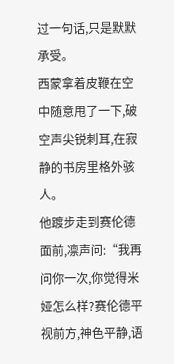过一句话,只是默默承受。
西蒙拿着皮鞭在空中随意甩了一下,破空声尖锐刺耳,在寂静的书房里格外骇人。
他踱步走到赛伦德面前,凛声问:“我再问你一次,你觉得米娅怎么样?赛伦德平视前方,神色平静,语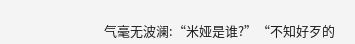气毫无波澜:“米娅是谁?”“不知好歹的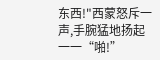东西!"西蒙怒斥一声,手腕猛地扬起一一“啪!”